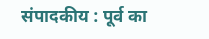संपादकीय : पूर्व का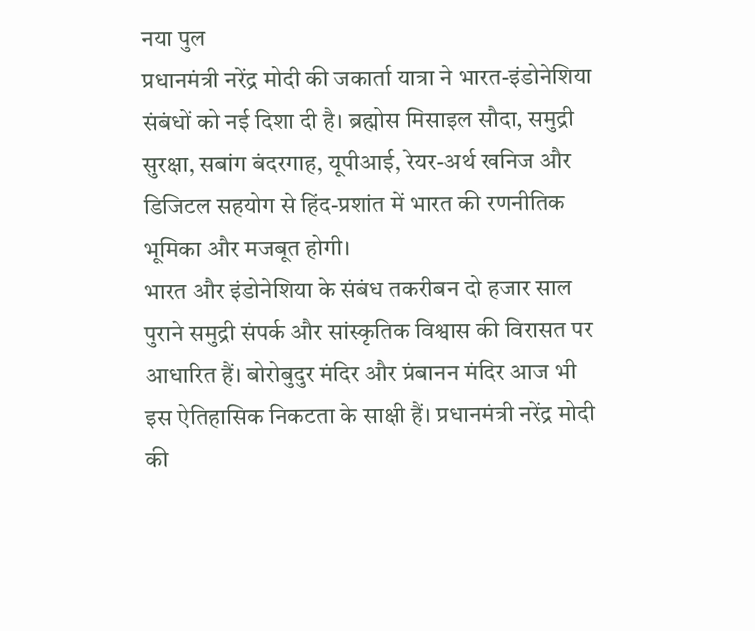नया पुल
प्रधानमंत्री नरेंद्र मोदी की जकार्ता यात्रा ने भारत-इंडोनेशिया संबंधों को नई दिशा दी है। ब्रह्मोस मिसाइल सौदा, समुद्री सुरक्षा, सबांग बंदरगाह, यूपीआई, रेयर-अर्थ खनिज और डिजिटल सहयोग से हिंद-प्रशांत में भारत की रणनीतिक भूमिका और मजबूत होगी।
भारत और इंडोनेशिया के संबंध तकरीबन दो हजार साल पुराने समुद्री संपर्क और सांस्कृतिक विश्वास की विरासत पर आधारित हैं। बोरोबुदुर मंदिर और प्रंबानन मंदिर आज भी इस ऐतिहासिक निकटता के साक्षी हैं। प्रधानमंत्री नरेंद्र मोदी की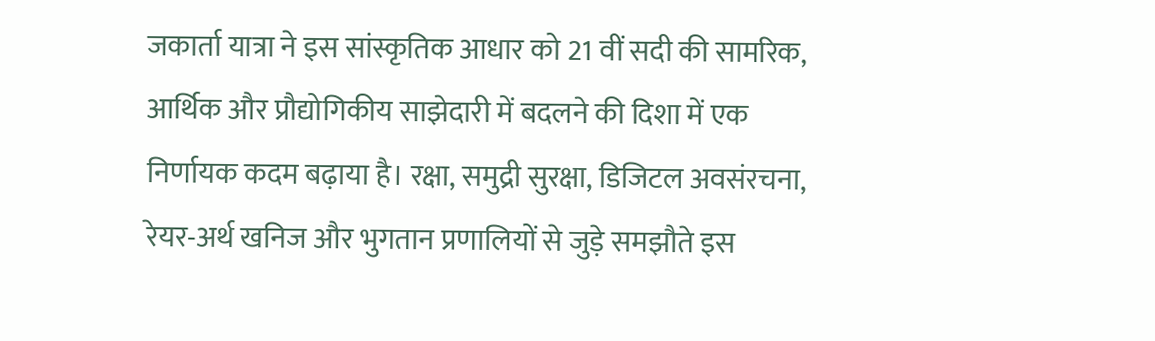जकार्ता यात्रा ने इस सांस्कृतिक आधार को 21 वीं सदी की सामरिक, आर्थिक और प्रौद्योगिकीय साझेदारी में बदलने की दिशा में एक निर्णायक कदम बढ़ाया है। रक्षा, समुद्री सुरक्षा, डिजिटल अवसंरचना, रेयर-अर्थ खनिज और भुगतान प्रणालियों से जुड़े समझौते इस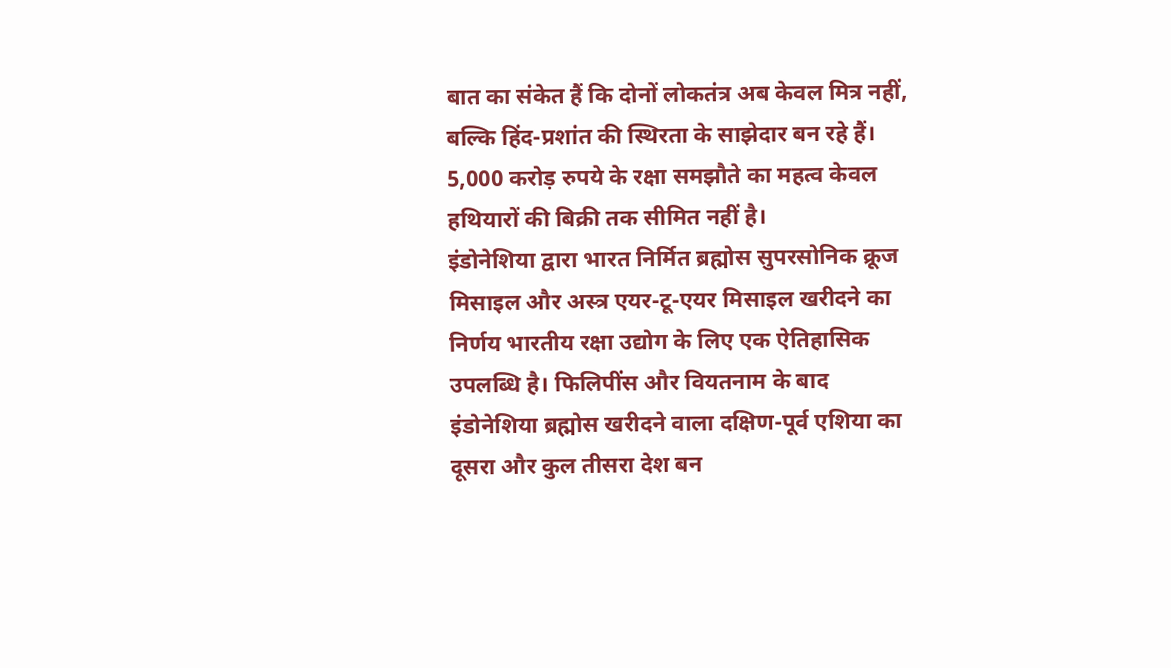बात का संकेत हैं कि दोनों लोकतंत्र अब केवल मित्र नहीं, बल्कि हिंद-प्रशांत की स्थिरता के साझेदार बन रहे हैं। 5,000 करोड़ रुपये के रक्षा समझौते का महत्व केवल हथियारों की बिक्री तक सीमित नहीं है।
इंडोनेशिया द्वारा भारत निर्मित ब्रह्मोस सुपरसोनिक क्रूज मिसाइल और अस्त्र एयर-टू-एयर मिसाइल खरीदने का निर्णय भारतीय रक्षा उद्योग के लिए एक ऐतिहासिक उपलब्धि है। फिलिपींस और वियतनाम के बाद इंडोनेशिया ब्रह्मोस खरीदने वाला दक्षिण-पूर्व एशिया का दूसरा और कुल तीसरा देश बन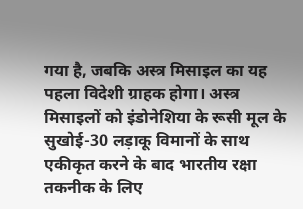गया है, जबकि अस्त्र मिसाइल का यह पहला विदेशी ग्राहक होगा। अस्त्र मिसाइलों को इंडोनेशिया के रूसी मूल के सुखोई-30 लड़ाकू विमानों के साथ एकीकृत करने के बाद भारतीय रक्षा तकनीक के लिए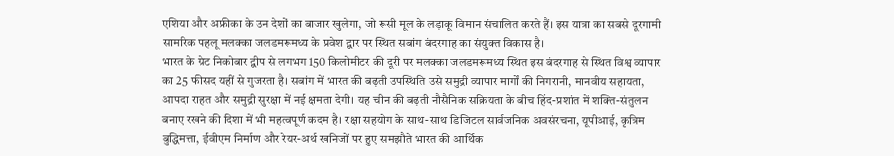एशिया और अफ्रीका के उन देशों का बाजार खुलेगा, जो रूसी मूल के लड़ाकू विमान संचालित करते हैं। इस यात्रा का सबसे दूरगामी सामरिक पहलू मलक्का जलडमरूमध्य के प्रवेश द्वार पर स्थित सबांग बंदरगाह का संयुक्त विकास है।
भारत के ग्रेट निकोबार द्वीप से लगभग 150 किलोमीटर की दूरी पर मलक्का जलडमरूमध्य स्थित इस बंदरगाह से स्थित विश्व व्यापार का 25 फीसद यहीं से गुजरता है। सबांग में भारत की बढ़ती उपस्थिति उसे समुद्री व्यापार मार्गों की निगरानी, मानवीय सहायता, आपदा राहत और समुद्री सुरक्षा में नई क्षमता देगी। यह चीन की बढ़ती नौसैनिक सक्रियता के बीच हिंद-प्रशांत में शक्ति-संतुलन बनाए रखने की दिशा में भी महत्वपूर्ण कदम है। रक्षा सहयोग के साथ-साथ डिजिटल सार्वजनिक अवसंरचना, यूपीआई, कृत्रिम बुद्धिमत्ता, ईवीएम निर्माण और रेयर-अर्थ खनिजों पर हुए समझौते भारत की आर्थिक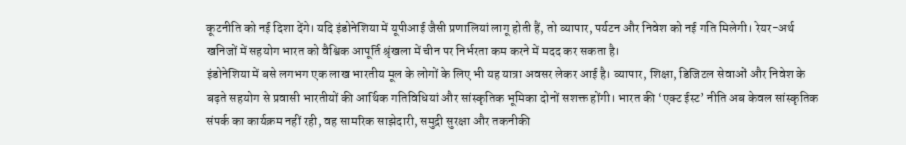कूटनीति को नई दिशा देंगे। यदि इंडोनेशिया में यूपीआई जैसी प्रणालियां लागू होती हैं, तो व्यापार, पर्यटन और निवेश को नई गति मिलेगी। रेयर-अर्थ खनिजों में सहयोग भारत को वैश्विक आपूर्ति श्रृंखला में चीन पर निर्भरता कम करने में मदद कर सकता है।
इंडोनेशिया में बसे लगभग एक लाख भारतीय मूल के लोगों के लिए भी यह यात्रा अवसर लेकर आई है। व्यापार, शिक्षा, डिजिटल सेवाओं और निवेश के बढ़ते सहयोग से प्रवासी भारतीयों की आर्थिक गतिविधियां और सांस्कृतिक भूमिका दोनों सशक्त होंगी। भारत की ‘एक्ट ईस्ट’ नीति अब केवल सांस्कृतिक संपर्क का कार्यक्रम नहीं रही, वह सामरिक साझेदारी, समुद्री सुरक्षा और तकनीकी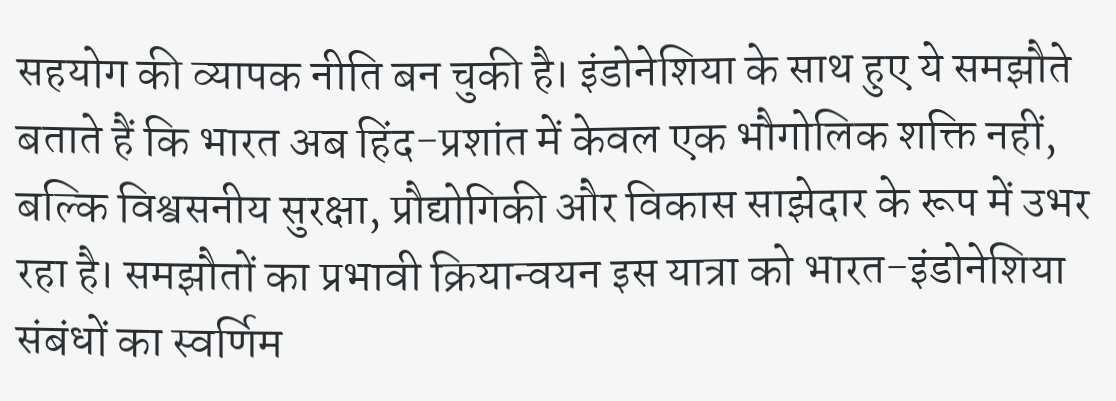सहयोग की व्यापक नीति बन चुकी है। इंडोनेशिया के साथ हुए ये समझौते बताते हैं कि भारत अब हिंद-प्रशांत में केवल एक भौगोलिक शक्ति नहीं, बल्कि विश्वसनीय सुरक्षा, प्रौद्योगिकी और विकास साझेदार के रूप में उभर रहा है। समझौतों का प्रभावी क्रियान्वयन इस यात्रा को भारत-इंडोनेशिया संबंधों का स्वर्णिम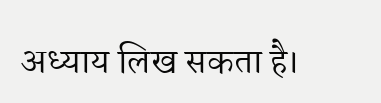अध्याय लिख सकता है।